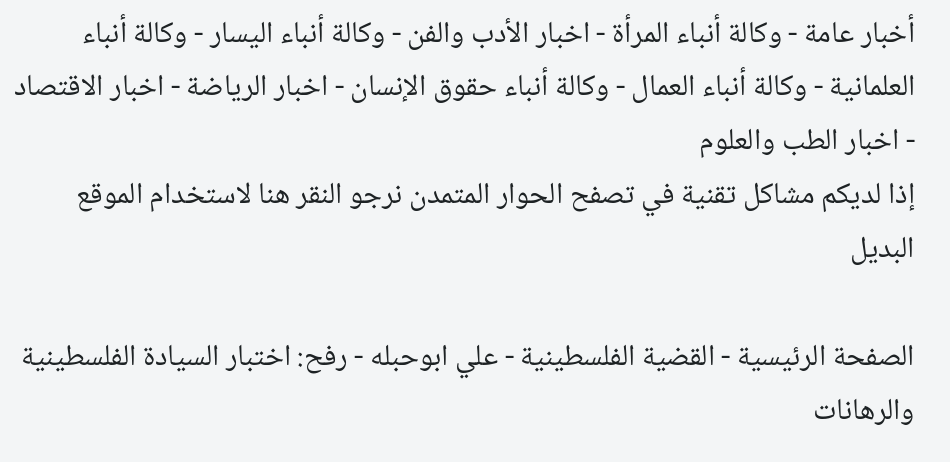أخبار عامة - وكالة أنباء المرأة - اخبار الأدب والفن - وكالة أنباء اليسار - وكالة أنباء العلمانية - وكالة أنباء العمال - وكالة أنباء حقوق الإنسان - اخبار الرياضة - اخبار الاقتصاد - اخبار الطب والعلوم
إذا لديكم مشاكل تقنية في تصفح الحوار المتمدن نرجو النقر هنا لاستخدام الموقع البديل

الصفحة الرئيسية - القضية الفلسطينية - علي ابوحبله - رفح: اختبار السيادة الفلسطينية والرهانات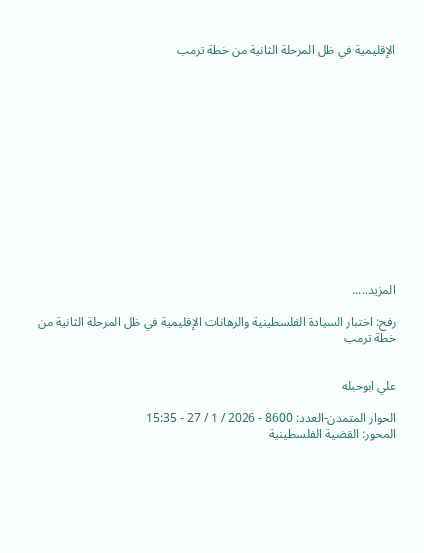الإقليمية في ظل المرحلة الثانية من خطة ترمب














المزيد.....

رفح: اختبار السيادة الفلسطينية والرهانات الإقليمية في ظل المرحلة الثانية من خطة ترمب


علي ابوحبله

الحوار المتمدن-العدد: 8600 - 2026 / 1 / 27 - 15:35
المحور: القضية الفلسطينية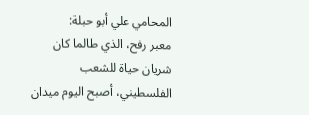المحامي علي أبو حبلة:
معبر رفح، الذي طالما كان شريان حياة للشعب الفلسطيني، أصبح اليوم ميدان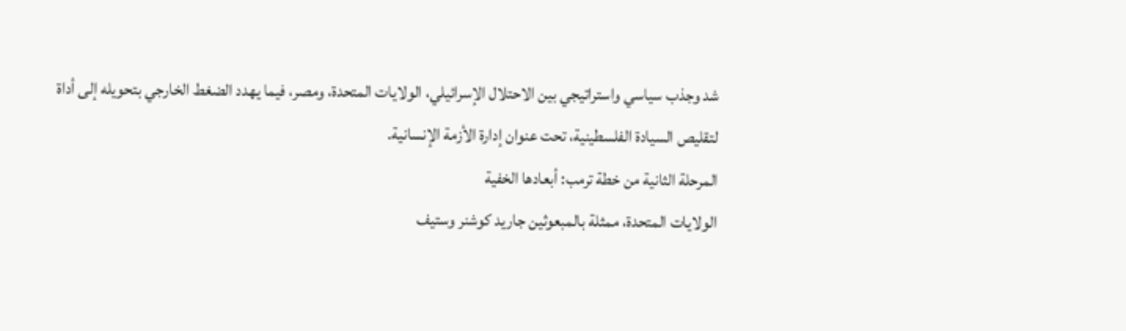شد وجذب سياسي واستراتيجي بين الاحتلال الإسرائيلي، الولايات المتحدة، ومصر، فيما يهدد الضغط الخارجي بتحويله إلى أداة لتقليص السيادة الفلسطينية، تحت عنوان إدارة الأزمة الإنسانية.
المرحلة الثانية من خطة ترمب: أبعادها الخفية
الولايات المتحدة، ممثلة بالمبعوثين جاريد كوشنر وستيف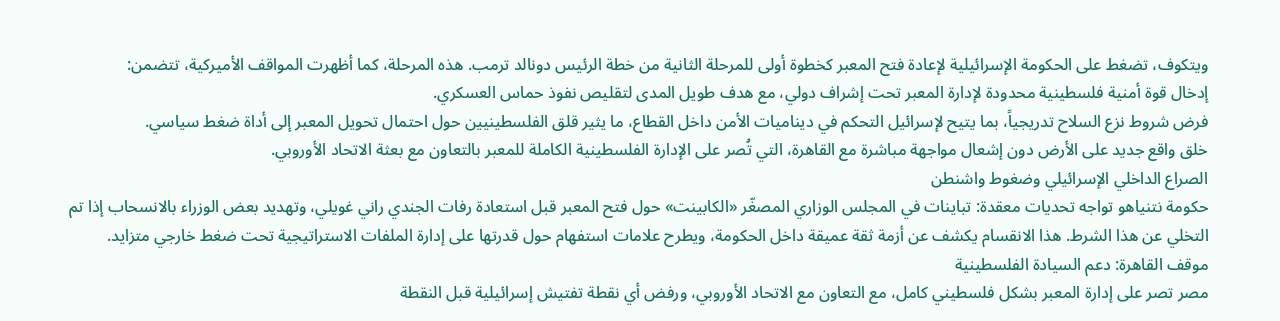ويتكوف، تضغط على الحكومة الإسرائيلية لإعادة فتح المعبر كخطوة أولى للمرحلة الثانية من خطة الرئيس دونالد ترمب. هذه المرحلة، كما أظهرت المواقف الأميركية، تتضمن:
إدخال قوة أمنية فلسطينية محدودة لإدارة المعبر تحت إشراف دولي، مع هدف طويل المدى لتقليص نفوذ حماس العسكري.
فرض شروط نزع السلاح تدريجياً، بما يتيح لإسرائيل التحكم في ديناميات الأمن داخل القطاع، ما يثير قلق الفلسطينيين حول احتمال تحويل المعبر إلى أداة ضغط سياسي.
خلق واقع جديد على الأرض دون إشعال مواجهة مباشرة مع القاهرة، التي تُصر على الإدارة الفلسطينية الكاملة للمعبر بالتعاون مع بعثة الاتحاد الأوروبي.
الصراع الداخلي الإسرائيلي وضغوط واشنطن
حكومة نتنياهو تواجه تحديات معقدة: تباينات في المجلس الوزاري المصغّر «الكابينت» حول فتح المعبر قبل استعادة رفات الجندي راني غويلي، وتهديد بعض الوزراء بالانسحاب إذا تم التخلي عن هذا الشرط. هذا الانقسام يكشف عن أزمة ثقة عميقة داخل الحكومة، ويطرح علامات استفهام حول قدرتها على إدارة الملفات الاستراتيجية تحت ضغط خارجي متزايد.
موقف القاهرة: دعم السيادة الفلسطينية
مصر تصر على إدارة المعبر بشكل فلسطيني كامل، مع التعاون مع الاتحاد الأوروبي، ورفض أي نقطة تفتيش إسرائيلية قبل النقطة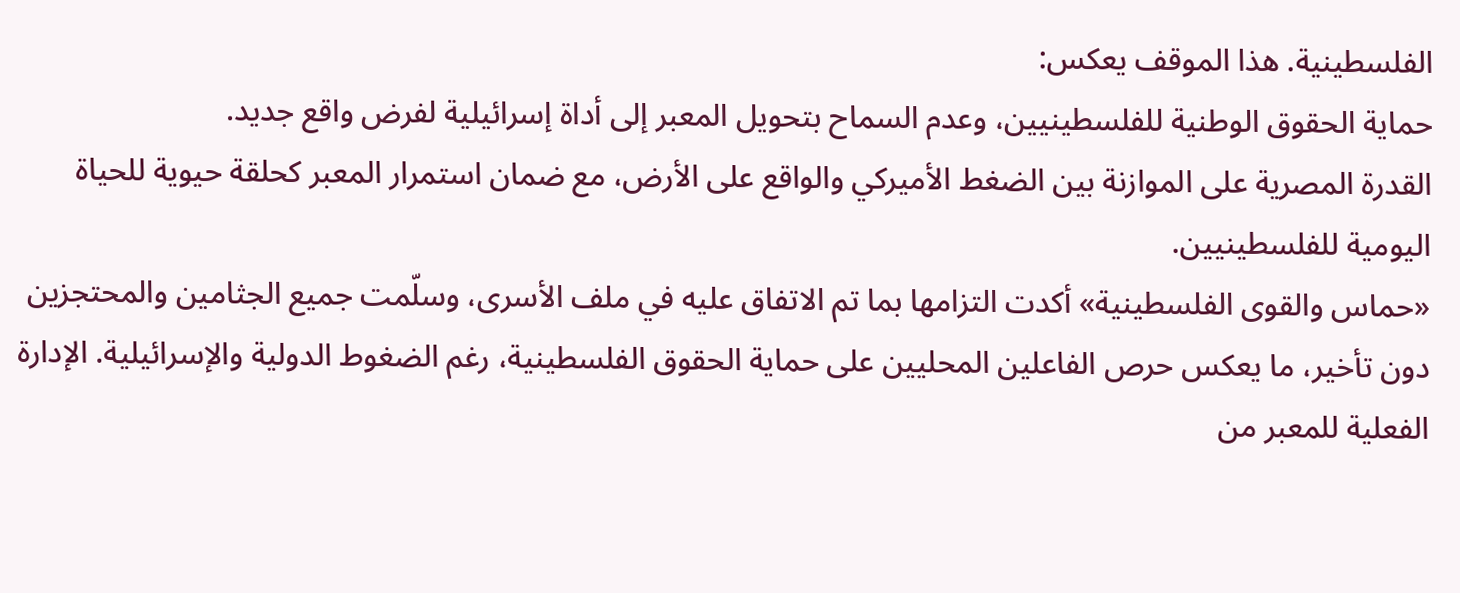الفلسطينية. هذا الموقف يعكس:
حماية الحقوق الوطنية للفلسطينيين، وعدم السماح بتحويل المعبر إلى أداة إسرائيلية لفرض واقع جديد.
القدرة المصرية على الموازنة بين الضغط الأميركي والواقع على الأرض، مع ضمان استمرار المعبر كحلقة حيوية للحياة اليومية للفلسطينيين.
«حماس والقوى الفلسطينية» أكدت التزامها بما تم الاتفاق عليه في ملف الأسرى، وسلّمت جميع الجثامين والمحتجزين دون تأخير، ما يعكس حرص الفاعلين المحليين على حماية الحقوق الفلسطينية، رغم الضغوط الدولية والإسرائيلية. الإدارة الفعلية للمعبر من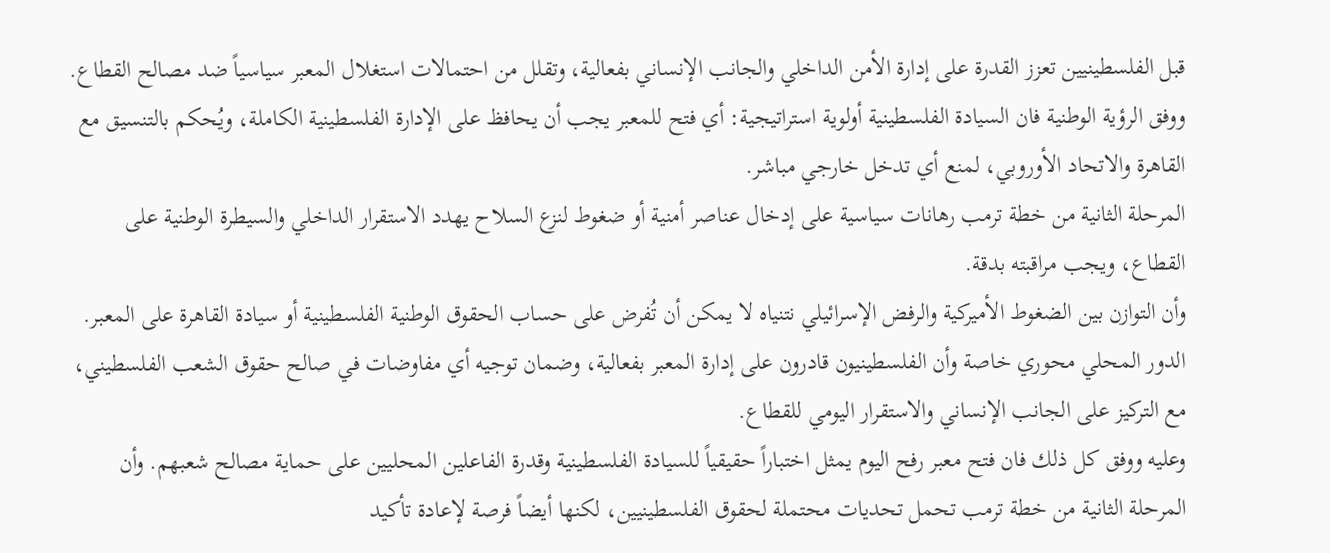قبل الفلسطينيين تعزز القدرة على إدارة الأمن الداخلي والجانب الإنساني بفعالية، وتقلل من احتمالات استغلال المعبر سياسياً ضد مصالح القطاع.
ووفق الرؤية الوطنية فان السيادة الفلسطينية أولوية استراتيجية: أي فتح للمعبر يجب أن يحافظ على الإدارة الفلسطينية الكاملة، ويُحكم بالتنسيق مع القاهرة والاتحاد الأوروبي، لمنع أي تدخل خارجي مباشر.
المرحلة الثانية من خطة ترمب رهانات سياسية على إدخال عناصر أمنية أو ضغوط لنزع السلاح يهدد الاستقرار الداخلي والسيطرة الوطنية على القطاع، ويجب مراقبته بدقة.
وأن التوازن بين الضغوط الأميركية والرفض الإسرائيلي نتنياه لا يمكن أن تُفرض على حساب الحقوق الوطنية الفلسطينية أو سيادة القاهرة على المعبر.
الدور المحلي محوري خاصة وأن الفلسطينيون قادرون على إدارة المعبر بفعالية، وضمان توجيه أي مفاوضات في صالح حقوق الشعب الفلسطيني، مع التركيز على الجانب الإنساني والاستقرار اليومي للقطاع.
وعليه ووفق كل ذلك فان فتح معبر رفح اليوم يمثل اختباراً حقيقياً للسيادة الفلسطينية وقدرة الفاعلين المحليين على حماية مصالح شعبهم. وأن المرحلة الثانية من خطة ترمب تحمل تحديات محتملة لحقوق الفلسطينيين، لكنها أيضاً فرصة لإعادة تأكيد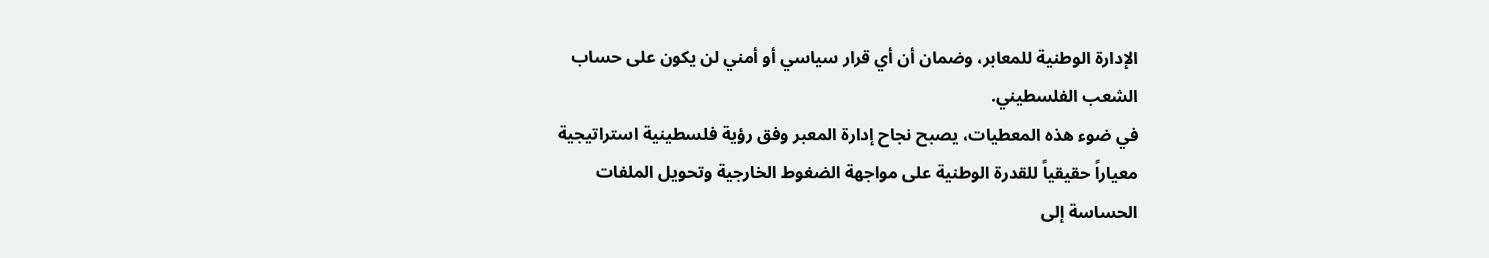الإدارة الوطنية للمعابر، وضمان أن أي قرار سياسي أو أمني لن يكون على حساب الشعب الفلسطيني.
في ضوء هذه المعطيات، يصبح نجاح إدارة المعبر وفق رؤية فلسطينية استراتيجية معياراً حقيقياً للقدرة الوطنية على مواجهة الضغوط الخارجية وتحويل الملفات الحساسة إلى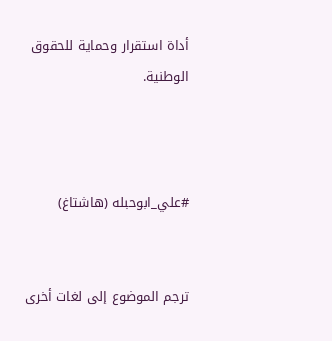أداة استقرار وحماية للحقوق الوطنية.



#علي_ابوحبله (هاشتاغ)


ترجم الموضوع إلى لغات أخرى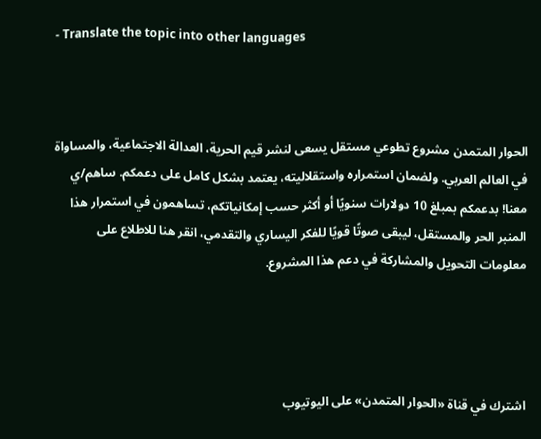- Translate the topic into other languages



الحوار المتمدن مشروع تطوعي مستقل يسعى لنشر قيم الحرية، العدالة الاجتماعية، والمساواة في العالم العربي. ولضمان استمراره واستقلاليته، يعتمد بشكل كامل على دعمكم. ساهم/ي معنا! بدعمكم بمبلغ 10 دولارات سنويًا أو أكثر حسب إمكانياتكم، تساهمون في استمرار هذا المنبر الحر والمستقل، ليبقى صوتًا قويًا للفكر اليساري والتقدمي، انقر هنا للاطلاع على معلومات التحويل والمشاركة في دعم هذا المشروع.




اشترك في قناة «الحوار المتمدن» على اليوتيوب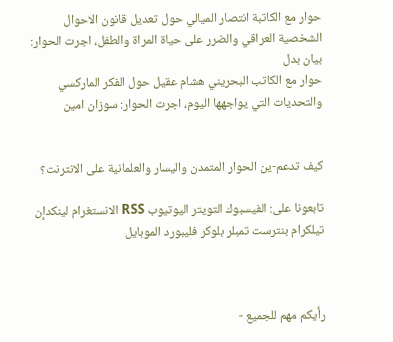حوار مع الكاتبة انتصار الميالي حول تعديل قانون الاحوال الشخصية العراقي والضرر على حياة المراة والطفل، اجرت الحوار: بيان بدل
حوار مع الكاتب البحريني هشام عقيل حول الفكر الماركسي والتحديات التي يواجهها اليوم، اجرت الحوار: سوزان امين


كيف تدعم-ين الحوار المتمدن واليسار والعلمانية على الانترنت؟

تابعونا على: الفيسبوك التويتر اليوتيوب RSS الانستغرام لينكدإن تيلكرام بنترست تمبلر بلوكر فليبورد الموبايل



رأيكم مهم للجميع -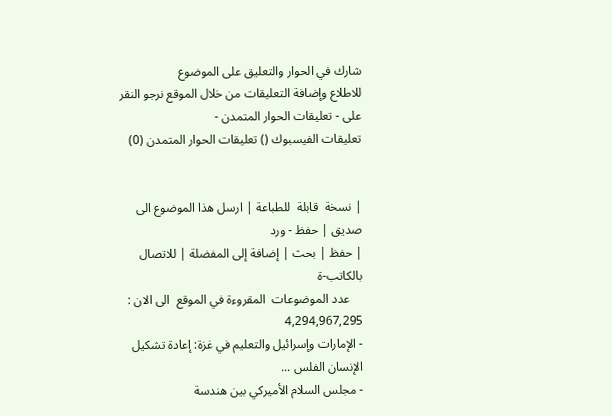شارك في الحوار والتعليق على الموضوع
للاطلاع وإضافة التعليقات من خلال الموقع نرجو النقر على - تعليقات الحوار المتمدن -
تعليقات الفيسبوك () تعليقات الحوار المتمدن (0)


| نسخة  قابلة  للطباعة | ارسل هذا الموضوع الى صديق | حفظ - ورد
| حفظ | بحث | إضافة إلى المفضلة | للاتصال بالكاتب-ة
    عدد الموضوعات  المقروءة في الموقع  الى الان : 4,294,967,295
- الإمارات وإسرائيل والتعليم في غزة: إعادة تشكيل الإنسان الفلس ...
- مجلس السلام الأميركي بين هندسة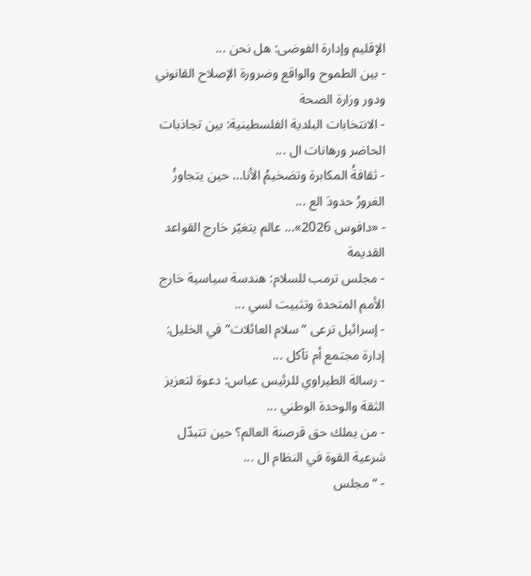الإقليم وإدارة الفوضى: هل نحن ...
- بين الطموح والواقع وضرورة الإصلاح القانوني ودور وزارة الصحة
- الانتخابات البلدية الفلسطينية: بين تجاذبات الحاضر ورهانات ال ...
- ثقافةُ المكابرة وتضخيمُ الأنا… حين يتجاوزُ الغرورُ حدودَ الع ...
- «دافوس 2026»… عالم يتغيّر خارج القواعد القديمة
- مجلس ترمب للسلام: هندسة سياسية خارج الأمم المتحدة وتثبيت لسي ...
- إسرائيل ترعى “سلام العائلات” في الخليل: إدارة مجتمع أم تآكل ...
- رسالة الطيراوي للرئيس عباس: دعوة لتعزيز الثقة والوحدة الوطني ...
- من يملك حق قرصنة العالم؟ حين تتبدّل شرعية القوة في النظام ال ...
- “مجلس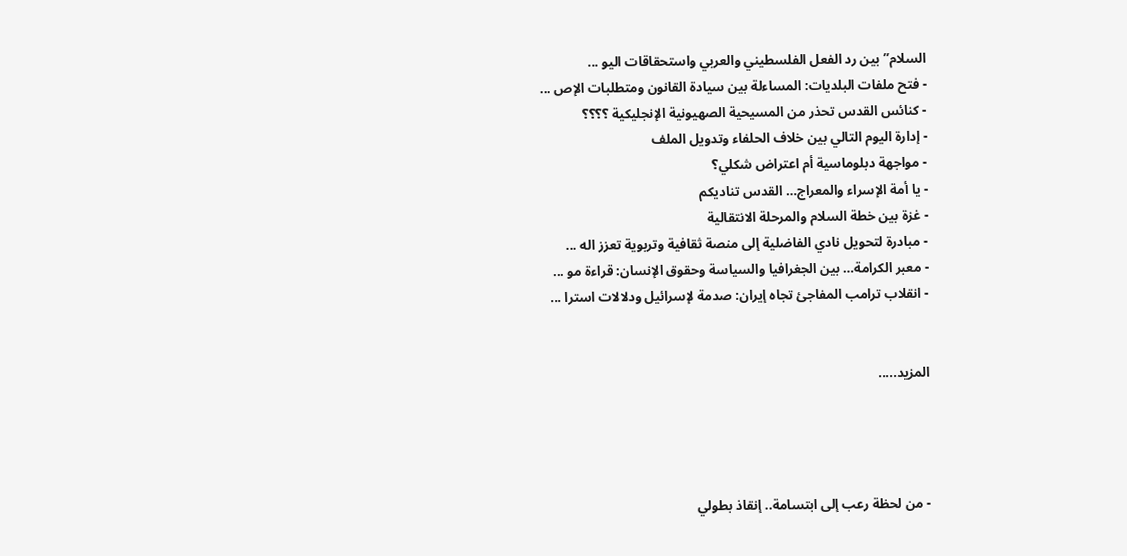السلام” بين رد الفعل الفلسطيني والعربي واستحقاقات اليو ...
- فتح ملفات البلديات: المساءلة بين سيادة القانون ومتطلبات الإص ...
- كنائس القدس تحذر من المسيحية الصهيونية الإنجليكية ؟؟؟؟
- إدارة اليوم التالي بين خلاف الحلفاء وتدويل الملف
- مواجهة دبلوماسية أم اعتراض شكلي؟
- يا أمة الإسراء والمعراج… القدس تناديكم
- غزة بين خطة السلام والمرحلة الانتقالية
- مبادرة لتحويل نادي الفاضلية إلى منصة ثقافية وتربوية تعزز اله ...
- معبر الكرامة… بين الجغرافيا والسياسة وحقوق الإنسان: قراءة مو ...
- انقلاب ترامب المفاجئ تجاه إيران: صدمة لإسرائيل ودلالات استرا ...


المزيد.....




- من لحظة رعب إلى ابتسامة.. إنقاذ بطولي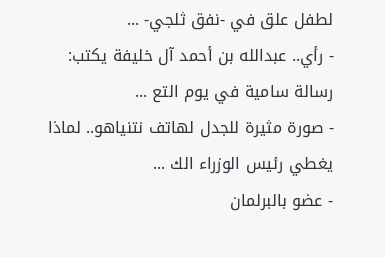لطفل علق في -نفق ثلجي- ...
- رأي.. عبدالله بن أحمد آل خليفة يكتب: رسالة سامية في يوم التع ...
- صورة مثيرة للجدل لهاتف نتنياهو.. لماذا يغطي رئيس الوزراء الك ...
- عضو بالبرلمان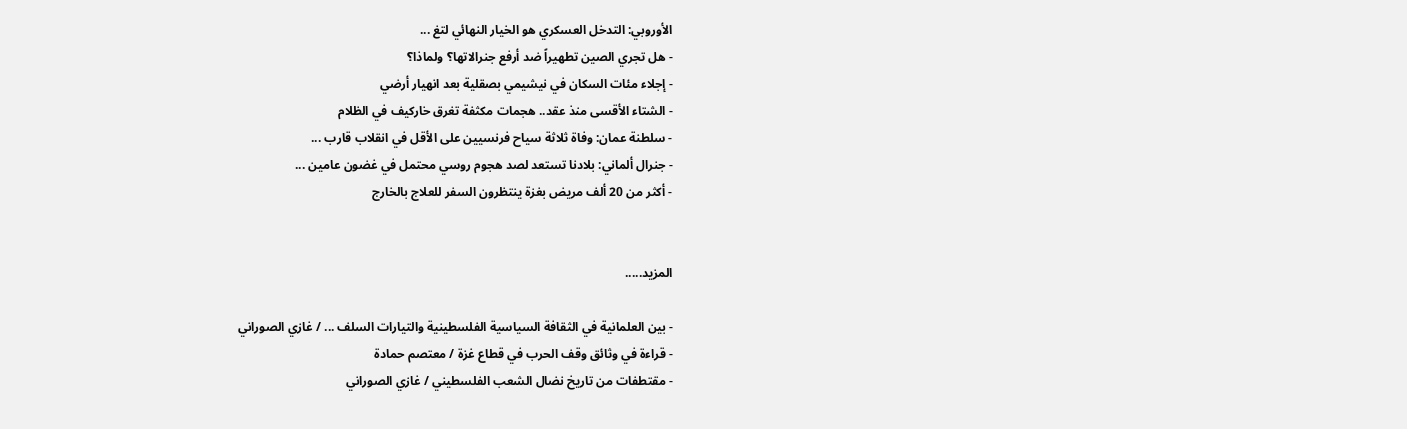الأوروبي: التدخل العسكري هو الخيار النهائي لتغ ...
- هل تجري الصين تطهيراً ضد أرفع جنرالاتها؟ ولماذا؟
- إجلاء مئات السكان في نيشيمي بصقلية بعد انهيار أرضي
- الشتاء الأقسى منذ عقد.. هجمات مكثفة تغرق خاركيف في الظلام
- سلطنة عمان: وفاة ثلاثة سياح فرنسيين على الأقل في انقلاب قارب ...
- جنرال ألماني: بلادنا تستعد لصد هجوم روسي محتمل في غضون عامين ...
- أكثر من 20 ألف مريض بغزة ينتظرون السفر للعلاج بالخارج


المزيد.....

- بين العلمانية في الثقافة السياسية الفلسطينية والتيارات السلف ... / غازي الصوراني
- قراءة في وثائق وقف الحرب في قطاع غزة / معتصم حمادة
- مقتطفات من تاريخ نضال الشعب الفلسطيني / غازي الصوراني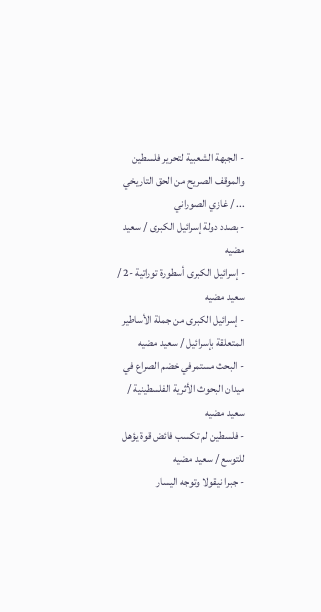- الجبهة الشعبية لتحرير فلسطين والموقف الصريح من الحق التاريخي ... / غازي الصوراني
- بصدد دولة إسرائيل الكبرى / سعيد مضيه
- إسرائيل الكبرى أسطورة توراتية -2 / سعيد مضيه
- إسرائيل الكبرى من جملة الأساطير المتعلقة بإسرائيل / سعيد مضيه
- البحث مستمرفي خضم الصراع في ميدان البحوث الأثرية الفلسطينية / سعيد مضيه
- فلسطين لم تكسب فائض قوة يؤهل للتوسع / سعيد مضيه
- جبرا نيقولا وتوجه اليسار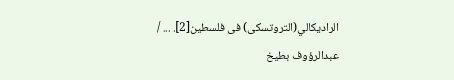الراديكالي(التروتسكى) فى فلسطين[2]. ... / عبدالرؤوف بطيخ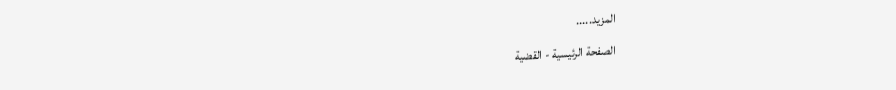المزيد.....
الصفحة الرئيسية - القضية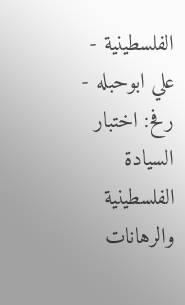الفلسطينية - علي ابوحبله - رفح: اختبار السيادة الفلسطينية والرهانات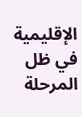الإقليمية في ظل المرحلة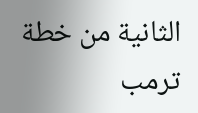الثانية من خطة ترمب